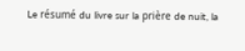Le résumé du livre sur la prière de nuit, la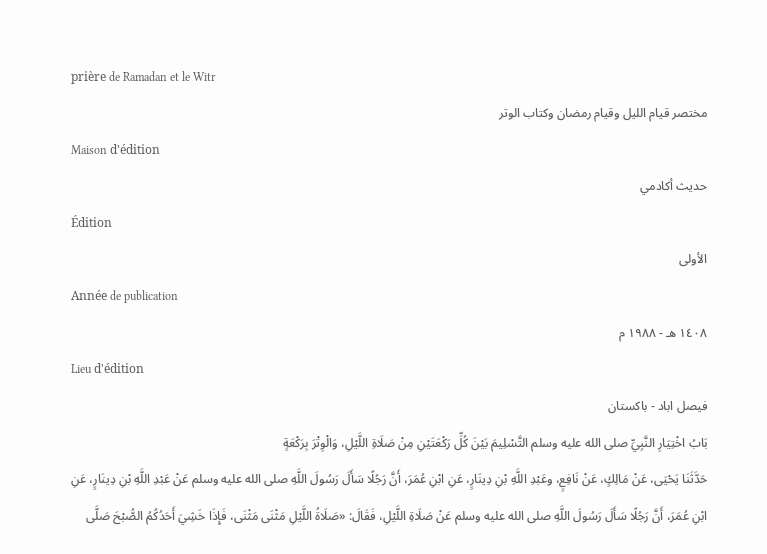prière de Ramadan et le Witr
مختصر قيام الليل وقيام رمضان وكتاب الوتر
Maison d'édition
حديث أكادمي
Édition
الأولى
Année de publication
١٤٠٨ هـ - ١٩٨٨ م
Lieu d'édition
فيصل اباد - باكستان
بَابُ اخْتِيَارِ النَّبِيِّ صلى الله عليه وسلم التَّسْلِيمَ بَيْنَ كُلِّ رَكْعَتَيْنِ مِنْ صَلَاةِ اللَّيْلِ، وَالْوِتْرَ بِرَكْعَةٍ
حَدَّثَنَا يَحْيَى، عَنْ مَالِكٍ، عَنْ نَافِعٍ، وعَبْدِ اللَّهِ بْنِ دِينَارٍ، عَنِ ابْنِ عُمَرَ، أَنَّ رَجُلًا سَأَلَ رَسُولَ اللَّهِ صلى الله عليه وسلم عَنْ عَبْدِ اللَّهِ بْنِ دِينَارٍ، عَنِ ابْنِ عُمَرَ، أَنَّ رَجُلًا سَأَلَ رَسُولَ اللَّهِ صلى الله عليه وسلم عَنْ صَلَاةِ اللَّيْلِ، فَقَالَ: «صَلَاةُ اللَّيْلِ مَثْنَى مَثْنَى، فَإِذَا خَشِيَ أَحَدُكُمُ الصُّبْحَ صَلَّى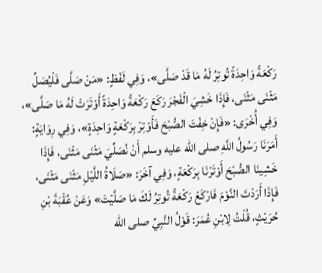رَكْعَةً وَاحِدَةً تُوتِرُ لَهُ مَا قَدْ صَلَّى»، وَفِي لَفْظٍ: «مَنْ صَلَّى فَلْيُصَلِّ مَثْنَى مَثْنَى، فَإِذَا خَشِيَ الْفَجْرَ رَكَعَ رَكْعَةً وَاحِدَةً أَوْتَرَتْ لَهُ مَا صَلَّى»، وَفِي أُخْرَى: «فَإِنْ خِفْتَ الصُّبْحَ فَأَوْتِرْ بِرَكْعَةٍ وَاحِدَةٍ»، وَفِي رِوَايَةٍ: أَمَرَنَا رَسُولُ اللَّهِ صلى الله عليه وسلم أَنْ نُصَلِّيَ مَثْنَى مَثْنَى، فَإِذَا خَشِينَا الصُّبْحَ أَوْتَرْنَا بِرَكْعَةٍ، وَفِي آخَرَ: «صَلَاةُ اللَّيْلِ مَثْنَى مَثْنَى، فَإِذَا أَرَدْتَ النَّوْمَ فَارْكَعْ رَكْعَةً تُوتِرُ لَكَ مَا صَلَّيْتَ» وَعَنْ عُقْبَةَ بْنِ حُرَيْثٍ، قُلْتُ لِابْنِ عُمَرَ: قَوْلُ النَّبِيِّ صلى الله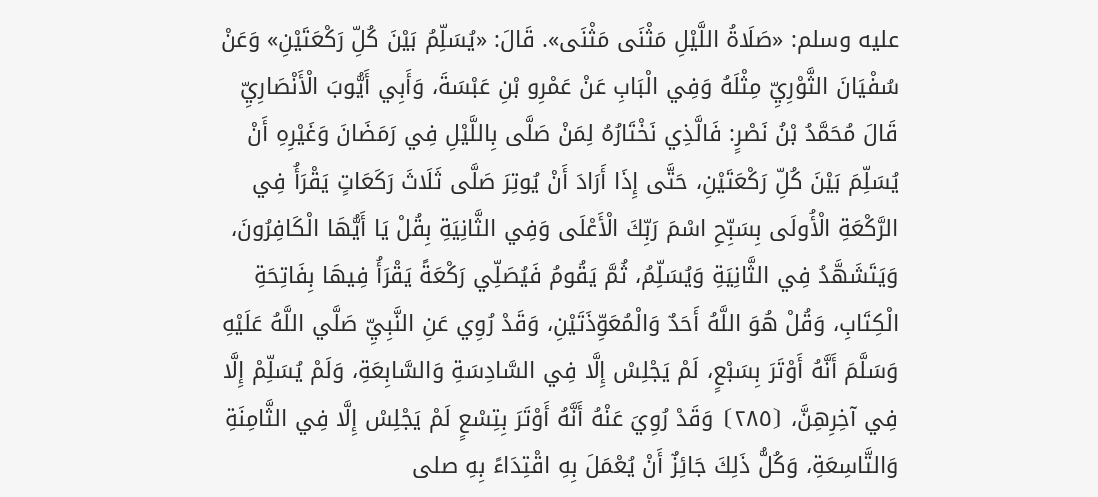عليه وسلم: «صَلَاةُ اللَّيْلِ مَثْنَى مَثْنَى». قَالَ: «يُسَلِّمُ بَيْنَ كُلِّ رَكْعَتَيْنِ» وَعَنْ سُفْيَانَ الثَّوْرِيِّ مِثْلَهُ وَفِي الْبَابِ عَنْ عَمْرِو بْنِ عَبْسَةَ، وَأَبِي أَيُّوبَ الْأَنْصَارِيِّ قَالَ مُحَمَّدُ بْنُ نَصْرٍ: فَالَّذِي نَخْتَارُهُ لِمَنْ صَلَّى بِاللَّيْلِ فِي رَمَضَانَ وَغَيْرِهِ أَنْ يُسَلِّمَ بَيْنَ كُلِّ رَكْعَتَيْنِ، حَتَّى إِذَا أَرَادَ أَنْ يُوتِرَ صَلَّى ثَلَاثَ رَكَعَاتٍ يَقْرَأُ فِي الرَّكْعَةِ الْأُولَى بِسَبِّحِ اسْمَ رَبِّكَ الْأَعْلَى وَفِي الثَّانِيَةِ بِقُلْ يَا أَيُّهَا الْكَافِرُونَ، وَيَتَشَهَّدُ فِي الثَّانِيَةِ وَيُسَلِّمُ، ثُمَّ يَقُومُ فَيُصَلِّي رَكْعَةً يَقْرَأُ فِيهَا بِفَاتِحَةِ الْكِتَابِ، وَقُلْ هُوَ اللَّهُ أَحَدٌ وَالْمُعَوِّذَتَيْنِ، وَقَدْ رُوِي عَنِ النَّبِيِّ صَلَّي اللَّهُ عَلَيْهِ وَسَلَّمَ أَنَّهُ أَوْتَرَ بِسَبْعٍ، لَمْ يَجْلِسْ إِلَّا فِي السَّادِسَةِ وَالسَّابِعَةِ، وَلَمْ يُسَلِّمْ إِلَّا فِي آخِرِهِنَّ، ⦗٢٨٥⦘ وَقَدْ رُوِيَ عَنْهُ أَنَّهُ أَوْتَرَ بِتِسْعٍ لَمْ يَجْلِسْ إِلَّا فِي الثَّامِنَةِ وَالتَّاسِعَةِ، وَكُلُّ ذَلِكَ جَائِزٌ أَنْ يُعْمَلَ بِهِ اقْتِدَاءً بِهِ صلى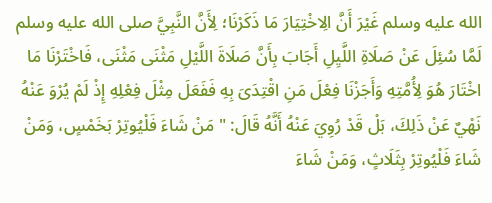الله عليه وسلم غَيْرَ أَنَّ الِاخْتِيَارَ مَا ذَكَرْنَا؛ لِأَنَّ النَّبِيَّ صلى الله عليه وسلم لَمَّا سُئِلَ عَنْ صَلَاةِ اللَّيِلِ أَجَابَ بِأَنَّ صَلَاةَ اللَّيْلِ مَثْنَى مَثْنَى، فَاخْتَرْنَا مَا اخْتَارَ هُوَ لِأُمَّتِهِ وَأَجَزْنَا فِعْلَ مَنِ اقْتِدَىَ بِهِ فَفَعَلَ مِثْلَ فِعْلِهِ إِذْ لَمْ يُرْوَ عَنْهُ نَهْيٌ عَنْ ذَلِكَ، بَلْ قَدْ رُوِيَ عَنْهُ أَنَّهُ قَالَ: " مَنْ شَاءَ فَلْيُوتِرْ بَخَمْسٍ، وَمَنْ شَاءَ فَلْيُوتِرْ بِثَلَاثٍ، وَمَنْ شَاءَ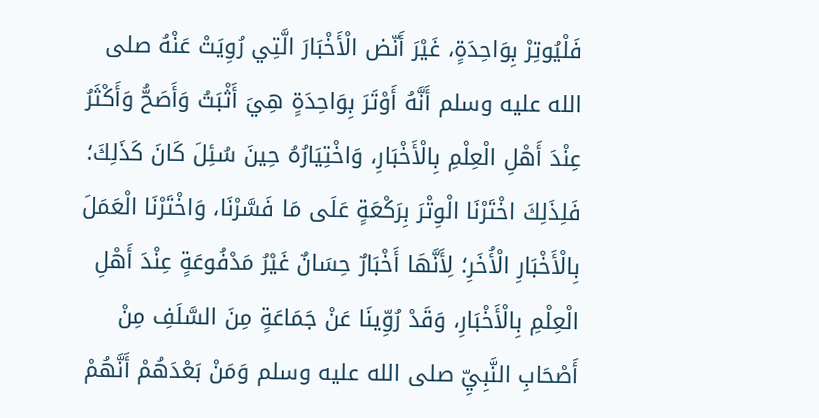فَلْيُوتِرْ بِوَاحِدَةٍ، غَيْرَ أَنّض الْأَخْبَارَ الَّتِي رُوِيَتْ عَنْهُ صلى الله عليه وسلم أَنَّهُ أَوْتَرَ بِوَاحِدَةٍ هِيَ أَثْبَتُ وَأَصَحُّ وَأَكْثَرُ عِنْدَ أَهْلِ الْعِلْمِ بِالْأَخْبَارِ، وَاخْتِيَارُهُ حِينَ سُئِلَ كَانَ كَذَلِكَ؛ فَلِذَلِكَ اخْتَرْنَا الْوِتْرَ بِرَكْعَةٍ عَلَى مَا فَسَّرْنَا، وَاخْتَرْنَا الْعَمَلَ بِالْأَخْبَارِ الْأُخَرِ؛ لِأَنَّهَا أَخْبَارٌ حِسَانٌ غَيْرُ مَدْفُوعَةٍ عِنْدَ أَهْلِ الْعِلْمِ بِالْأَخْبَارِ، وَقَدْ رُوِّينَا عَنْ جَمَاعَةٍ مِنَ السَّلَفِ مِنْ أَصْحَابِ النَّبِيِّ صلى الله عليه وسلم وَمَنْ بَعْدَهُمْ أَنَّهُمْ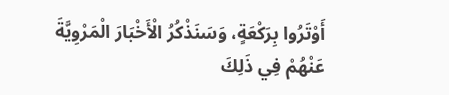أَوْتَرُوا بِرَكْعَةٍ، وَسَنَذْكُرُ الْأَخْبَارَ الْمَرْوِيَّةَ عَنْهُمْ فِي ذَلِكَ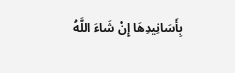بِأَسَانِيدِهَا إِنْ شَاءَ اللَّهُ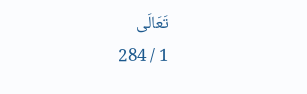تَعَالَى
1 / 284